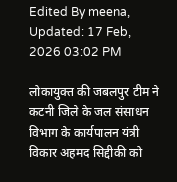Edited By meena, Updated: 17 Feb, 2026 03:02 PM

लोकायुक्त की जबलपुर टीम ने कटनी जिले के जल संसाधन विभाग के कार्यपालन यंत्री विकार अहमद सिद्दीकी को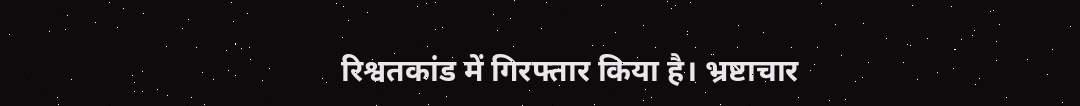रिश्वतकांड में गिरफ्तार किया है। भ्रष्टाचार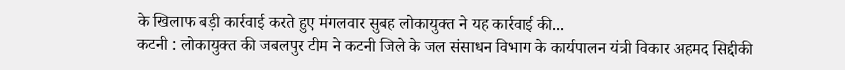के खिलाफ बड़ी कार्रवाई करते हुए मंगलवार सुबह लोकायुक्त ने यह कार्रवाई की...
कटनी : लोकायुक्त की जबलपुर टीम ने कटनी जिले के जल संसाधन विभाग के कार्यपालन यंत्री विकार अहमद सिद्दीकी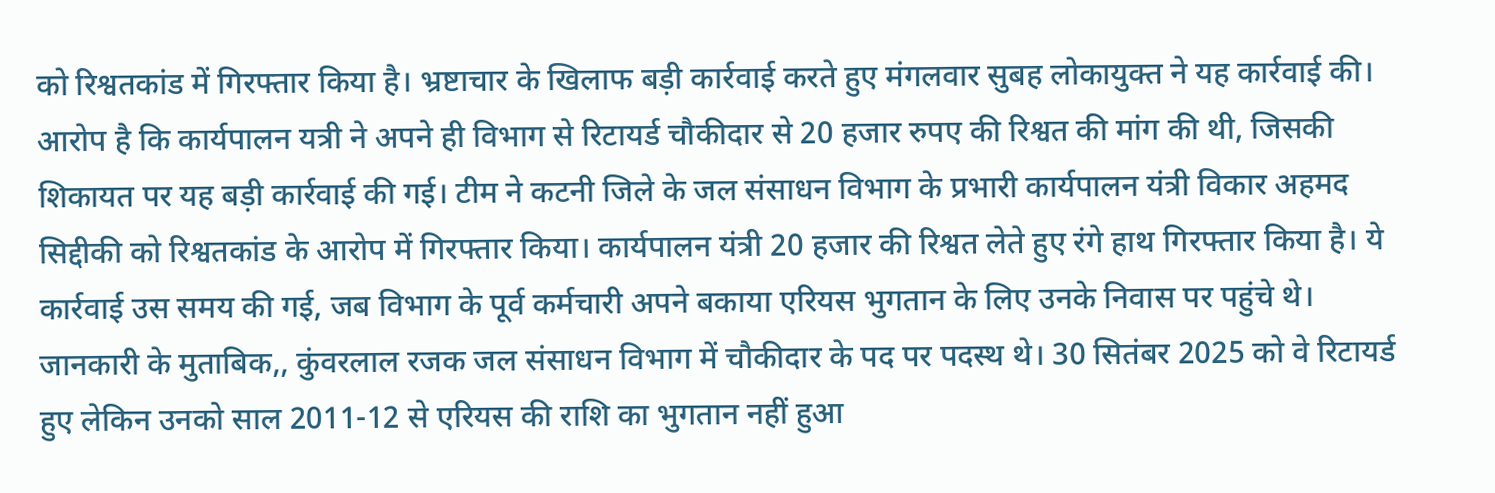को रिश्वतकांड में गिरफ्तार किया है। भ्रष्टाचार के खिलाफ बड़ी कार्रवाई करते हुए मंगलवार सुबह लोकायुक्त ने यह कार्रवाई की। आरोप है कि कार्यपालन यत्री ने अपने ही विभाग से रिटायर्ड चौकीदार से 20 हजार रुपए की रिश्वत की मांग की थी, जिसकी शिकायत पर यह बड़ी कार्रवाई की गई। टीम ने कटनी जिले के जल संसाधन विभाग के प्रभारी कार्यपालन यंत्री विकार अहमद सिद्दीकी को रिश्वतकांड के आरोप में गिरफ्तार किया। कार्यपालन यंत्री 20 हजार की रिश्वत लेते हुए रंगे हाथ गिरफ्तार किया है। ये कार्रवाई उस समय की गई, जब विभाग के पूर्व कर्मचारी अपने बकाया एरियस भुगतान के लिए उनके निवास पर पहुंचे थे।
जानकारी के मुताबिक,, कुंवरलाल रजक जल संसाधन विभाग में चौकीदार के पद पर पदस्थ थे। 30 सितंबर 2025 को वे रिटायर्ड हुए लेकिन उनको साल 2011-12 से एरियस की राशि का भुगतान नहीं हुआ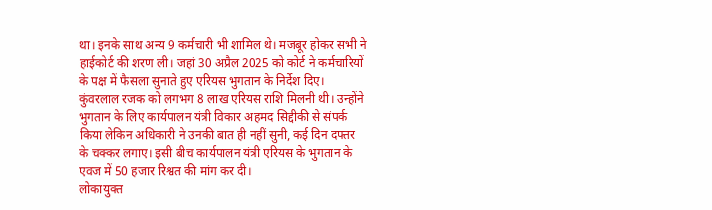था। इनके साथ अन्य 9 कर्मचारी भी शामिल थे। मजबूर होकर सभी ने हाईकोर्ट की शरण ली। जहां 30 अप्रैल 2025 को कोर्ट ने कर्मचारियों के पक्ष में फैसला सुनाते हुए एरियस भुगतान के निर्देश दिए।
कुंवरलाल रजक को लगभग 8 लाख एरियस राशि मिलनी थी। उन्होंने भुगतान के लिए कार्यपालन यंत्री विकार अहमद सिद्दीकी से संपर्क किया लेकिन अधिकारी ने उनकी बात ही नहीं सुनी, कई दिन दफ्तर के चक्कर लगाए। इसी बीच कार्यपालन यंत्री एरियस के भुगतान के एवज में 50 हजार रिश्वत की मांग कर दी।
लोकायुक्त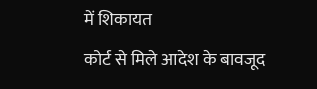में शिकायत
कोर्ट से मिले आदेश के बावजूद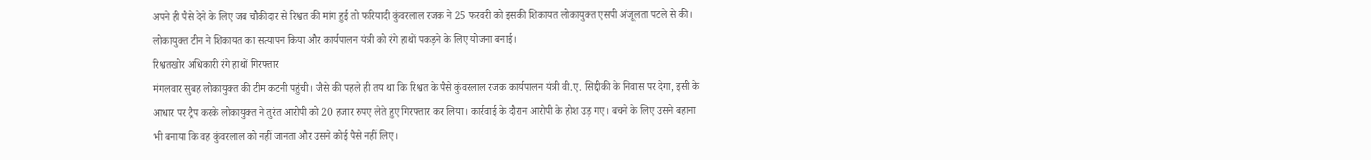अपने ही पैसे देने के लिए जब चौकीदार से रिश्वत की मांग हुई तो फरियादी कुंवरलाल रजक ने 25 फरवरी को इसकी शिकायत लोकायुक्त एसपी अंजूलता पटले से की। लोकायुक्त टीन ने शिकायत का सत्यापन किया और कार्यपालन यंत्री को रंगे हाथों पकड़ने के लिए योजना बनाई।
रिश्वतखोर अधिकारी रंगे हाथों गिरफ्तार
मंगलवार सुबह लोकायुक्त की टीम कटनी पहुंची। जैसे की पहले ही तय था कि रिश्वत के पैसे कुंवरलाल रजक कार्यपालन यंत्री वी.ए. सिद्दीकी के निवास पर देगा, इसी के आधार पर ट्रैप करके लोकायुक्त ने तुरंत आरोपी को 20 हजार रुपए लेते हुए गिरफ्तार कर लिया। कार्रवाई के दौरान आरोपी के होश उड़ गए। बचने के लिए उसने बहाना भी बनाया कि वह कुंवरलाल को नहीं जानता और उसने कोई पैसे नहीं लिए।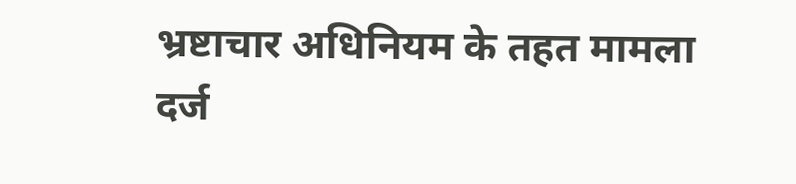भ्रष्टाचार अधिनियम के तहत मामला दर्ज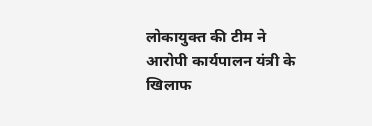लोकायुक्त की टीम ने आरोपी कार्यपालन यंत्री के खिलाफ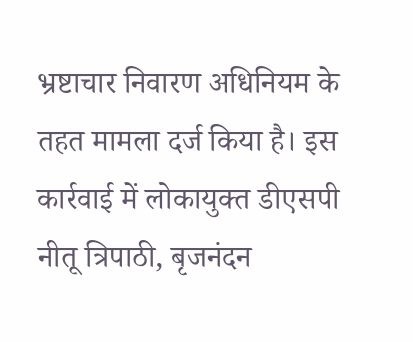भ्रष्टाचार निवारण अधिनियम के तहत मामला दर्ज किया है। इस कार्रवाई में लोकायुक्त डीएसपी नीतू त्रिपाठी, बृजनंदन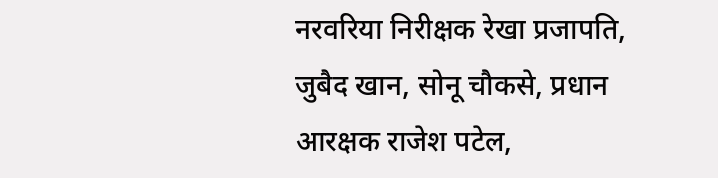नरवरिया निरीक्षक रेखा प्रजापति, जुबैद खान, सोनू चौकसे, प्रधान आरक्षक राजेश पटेल,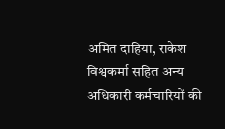अमित दाहिया, राकेश विश्वकर्मा सहित अन्य अधिकारी कर्मचारियों की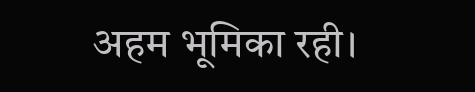अहम भूमिका रही।